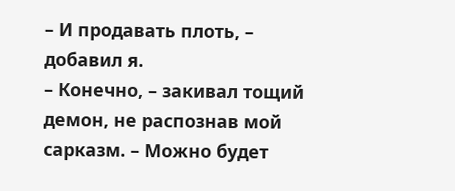– И продавать плоть, – добавил я.
– Конечно, – закивал тощий демон, не распознав мой сарказм. – Можно будет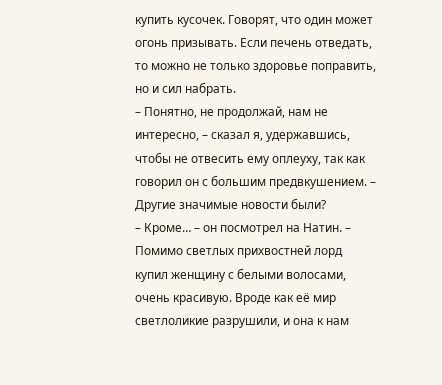купить кусочек. Говорят, что один может огонь призывать. Если печень отведать, то можно не только здоровье поправить, но и сил набрать.
– Понятно, не продолжай, нам не интересно, – сказал я, удержавшись, чтобы не отвесить ему оплеуху, так как говорил он с большим предвкушением. – Другие значимые новости были?
– Кроме… – он посмотрел на Натин. – Помимо светлых прихвостней лорд купил женщину с белыми волосами, очень красивую. Вроде как её мир светлоликие разрушили, и она к нам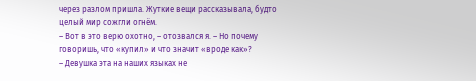через разлом пришла. Жуткие вещи рассказывала, будто целый мир сожгли огнём.
– Вот в это верю охотно, – отозвался я. – Но почему говоришь, что «купил» и что значит «вроде как»?
– Девушка эта на наших языках не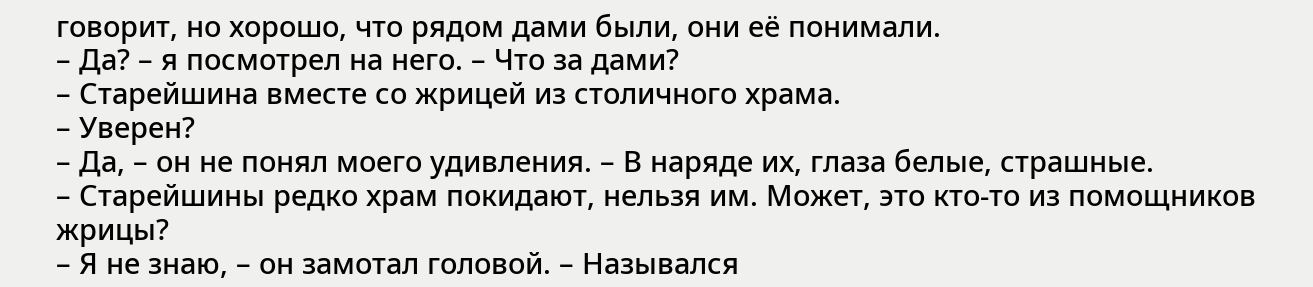говорит, но хорошо, что рядом дами были, они её понимали.
– Да? – я посмотрел на него. – Что за дами?
– Старейшина вместе со жрицей из столичного храма.
– Уверен?
– Да, – он не понял моего удивления. – В наряде их, глаза белые, страшные.
– Старейшины редко храм покидают, нельзя им. Может, это кто-то из помощников жрицы?
– Я не знаю, – он замотал головой. – Назывался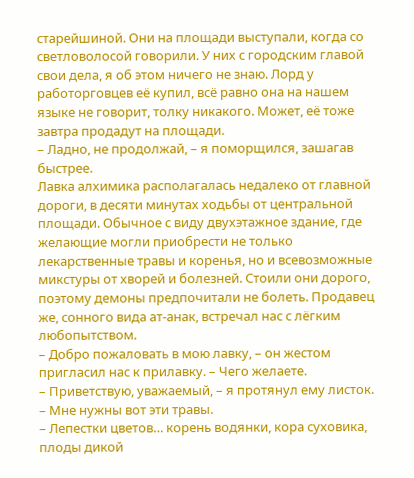старейшиной. Они на площади выступали, когда со светловолосой говорили. У них с городским главой свои дела, я об этом ничего не знаю. Лорд у работорговцев её купил, всё равно она на нашем языке не говорит, толку никакого. Может, её тоже завтра продадут на площади.
– Ладно, не продолжай, – я поморщился, зашагав быстрее.
Лавка алхимика располагалась недалеко от главной дороги, в десяти минутах ходьбы от центральной площади. Обычное с виду двухэтажное здание, где желающие могли приобрести не только лекарственные травы и коренья, но и всевозможные микстуры от хворей и болезней. Стоили они дорого, поэтому демоны предпочитали не болеть. Продавец же, сонного вида ат-анак, встречал нас с лёгким любопытством.
– Добро пожаловать в мою лавку, – он жестом пригласил нас к прилавку. – Чего желаете.
– Приветствую, уважаемый, – я протянул ему листок. – Мне нужны вот эти травы.
– Лепестки цветов… корень водянки, кора суховика, плоды дикой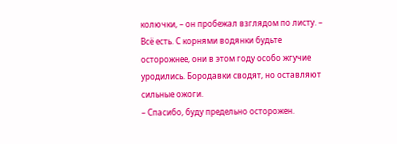колючки, – он пробежал взглядом по листу. – Всё есть. С корнями водянки будьте осторожнее, они в этом году особо жгучие уродились. Бородавки сводят, но оставляют сильные ожоги.
– Спасибо, буду предельно осторожен.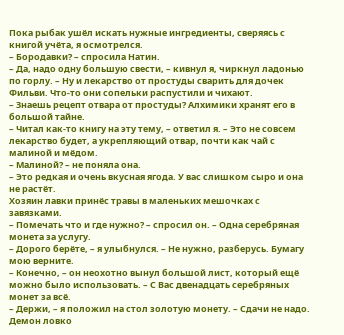Пока рыбак ушёл искать нужные ингредиенты, сверяясь с книгой учёта, я осмотрелся.
– Бородавки? – спросила Натин.
– Да, надо одну большую свести, – кивнул я, чиркнул ладонью по горлу. – Ну и лекарство от простуды сварить для дочек Фильви. Что-то они сопельки распустили и чихают.
– Знаешь рецепт отвара от простуды? Алхимики хранят его в большой тайне.
– Читал как-то книгу на эту тему, – ответил я. – Это не совсем лекарство будет, а укрепляющий отвар, почти как чай с малиной и мёдом.
– Малиной? – не поняла она.
– Это редкая и очень вкусная ягода. У вас слишком сыро и она не растёт.
Хозяин лавки принёс травы в маленьких мешочках с завязками.
– Помечать что и где нужно? – спросил он. – Одна серебряная монета за услугу.
– Дорого берёте, – я улыбнулся. – Не нужно, разберусь. Бумагу мою верните.
– Конечно, – он неохотно вынул большой лист, который ещё можно было использовать. – С Вас двенадцать серебряных монет за всё.
– Держи, – я положил на стол золотую монету. – Сдачи не надо.
Демон ловко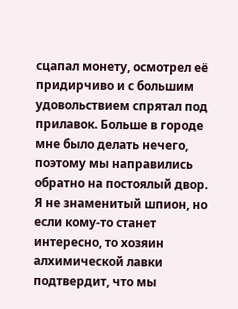сцапал монету, осмотрел её придирчиво и с большим удовольствием спрятал под прилавок. Больше в городе мне было делать нечего, поэтому мы направились обратно на постоялый двор. Я не знаменитый шпион, но если кому-то станет интересно, то хозяин алхимической лавки подтвердит, что мы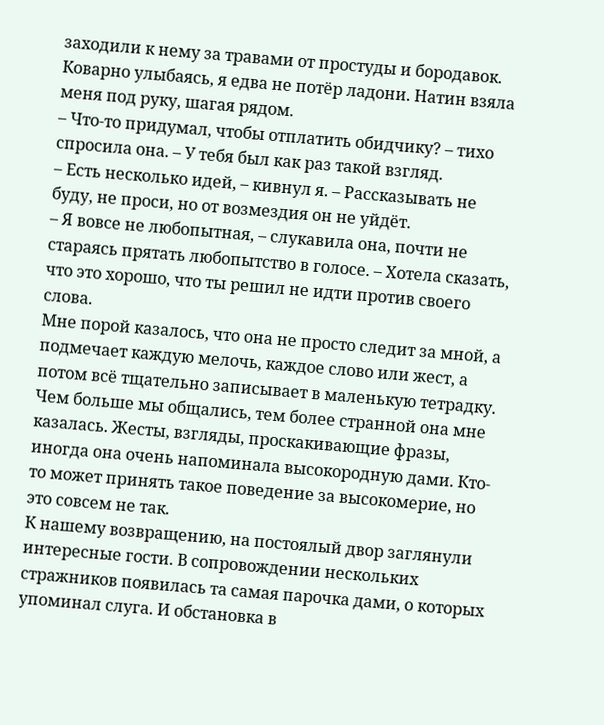заходили к нему за травами от простуды и бородавок. Коварно улыбаясь, я едва не потёр ладони. Натин взяла меня под руку, шагая рядом.
– Что-то придумал, чтобы отплатить обидчику? – тихо спросила она. – У тебя был как раз такой взгляд.
– Есть несколько идей, – кивнул я. – Рассказывать не буду, не проси, но от возмездия он не уйдёт.
– Я вовсе не любопытная, – слукавила она, почти не стараясь прятать любопытство в голосе. – Хотела сказать, что это хорошо, что ты решил не идти против своего слова.
Мне порой казалось, что она не просто следит за мной, а подмечает каждую мелочь, каждое слово или жест, а потом всё тщательно записывает в маленькую тетрадку. Чем больше мы общались, тем более странной она мне казалась. Жесты, взгляды, проскакивающие фразы, иногда она очень напоминала высокородную дами. Кто-то может принять такое поведение за высокомерие, но это совсем не так.
К нашему возвращению, на постоялый двор заглянули интересные гости. В сопровождении нескольких стражников появилась та самая парочка дами, о которых упоминал слуга. И обстановка в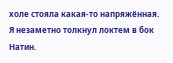холе стояла какая-то напряжённая. Я незаметно толкнул локтем в бок Натин.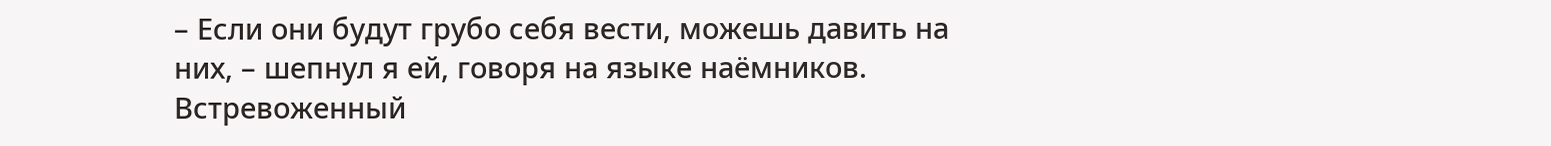– Если они будут грубо себя вести, можешь давить на них, – шепнул я ей, говоря на языке наёмников.
Встревоженный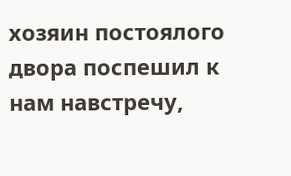хозяин постоялого двора поспешил к нам навстречу,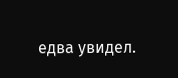едва увидел.